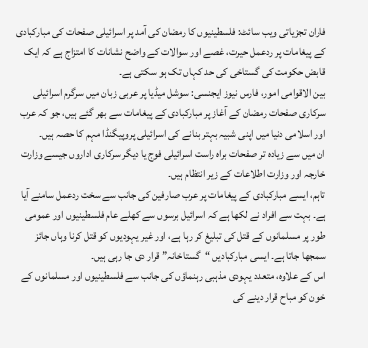فاران تجزیاتی ویب سائٹ: فلسطینیوں کا رمضان کی آمد پر اسرائیلی صفحات کی مبارکبادی کے پیغامات پر ردعمل حیرت، غصے اور سوالات کے واضح نشانات کا امتزاج ہے کہ ایک قابض حکومت کی گستاخی کی حد کہاں تک ہو سکتی ہے۔
بین الاقوامی امور، فارس نیوز ایجنسی: سوشل میڈیا پر عربی زبان میں سرگرم اسرائیلی سرکاری صفحات رمضان کے آغاز پر مبارکبادی کے پیغامات سے بھر گئے ہیں، جو کہ عرب اور اسلامی دنیا میں اپنی شبیہ بہتر بنانے کی اسرائیلی پروپیگنڈا مہم کا حصہ ہیں۔
ان میں سے زیادہ تر صفحات براہ راست اسرائیلی فوج یا دیگر سرکاری اداروں جیسے وزارت خارجہ اور وزارت اطلاعات کے زیر انتظام ہیں۔
تاہم، ایسے مبارکبادی کے پیغامات پر عرب صارفین کی جانب سے سخت ردعمل سامنے آیا ہے۔ بہت سے افراد نے لکھا ہے کہ اسرائیل برسوں سے کھلے عام فلسطینیوں اور عمومی طور پر مسلمانوں کے قتل کی تبلیغ کر رہا ہے، اور غیر یہودیوں کو قتل کرنا وہاں جائز سمجھا جاتا ہے۔ ایسی مبارکبادیں “گستاخانہ” قرار دی جا رہی ہیں۔
اس کے علاوہ، متعدد یہودی مذہبی رہنماؤں کی جانب سے فلسطینیوں اور مسلمانوں کے خون کو مباح قرار دینے کی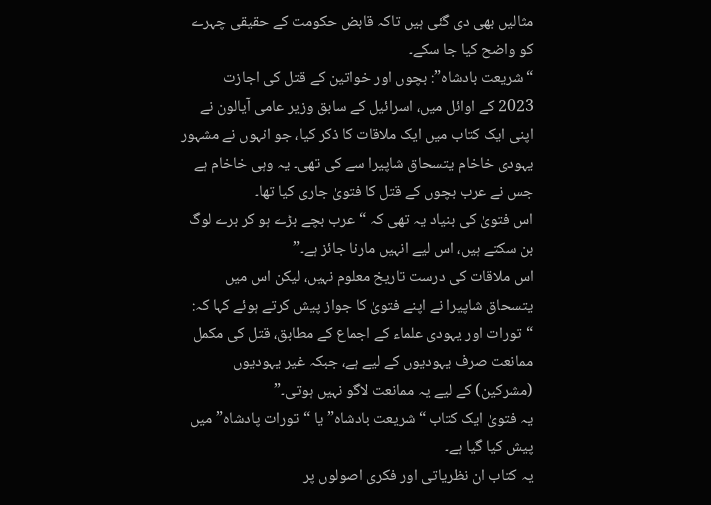مثالیں بھی دی گئی ہیں تاکہ قابض حکومت کے حقیقی چہرے کو واضح کیا جا سکے۔
“شریعت بادشاہ”: بچوں اور خواتین کے قتل کی اجازت
2023 کے اوائل میں، اسرائیل کے سابق وزیر عامی آیالون نے اپنی ایک کتاب میں ایک ملاقات کا ذکر کیا، جو انہوں نے مشہور یہودی خاخام یتسحاق شاپیرا سے کی تھی۔ یہ وہی خاخام ہے جس نے عرب بچوں کے قتل کا فتویٰ جاری کیا تھا۔
اس فتویٰ کی بنیاد یہ تھی کہ “عرب بچے بڑے ہو کر برے لوگ بن سکتے ہیں، اس لیے انہیں مارنا جائز ہے۔”
اس ملاقات کی درست تاریخ معلوم نہیں، لیکن اس میں یتسحاق شاپیرا نے اپنے فتویٰ کا جواز پیش کرتے ہوئے کہا کہ:
“تورات اور یہودی علماء کے اجماع کے مطابق، قتل کی مکمل ممانعت صرف یہودیوں کے لیے ہے، جبکہ غیر یہودیوں (مشرکین) کے لیے یہ ممانعت لاگو نہیں ہوتی۔”
یہ فتویٰ ایک کتاب “شریعت بادشاہ” یا “تورات پادشاہ” میں پیش کیا گیا ہے۔
یہ کتاب ان نظریاتی اور فکری اصولوں پر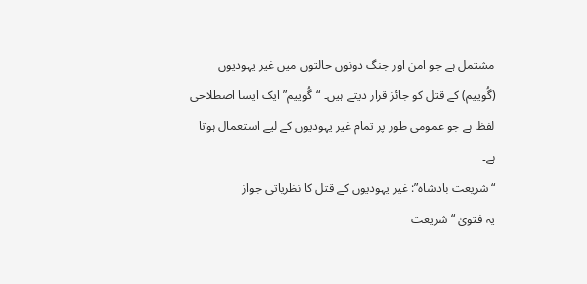مشتمل ہے جو امن اور جنگ دونوں حالتوں میں غیر یہودیوں (گُوییم) کے قتل کو جائز قرار دیتے ہیں۔ “گُوییم” ایک ایسا اصطلاحی لفظ ہے جو عمومی طور پر تمام غیر یہودیوں کے لیے استعمال ہوتا ہے۔
“شریعت بادشاہ”: غیر یہودیوں کے قتل کا نظریاتی جواز
یہ فتویٰ “شریعت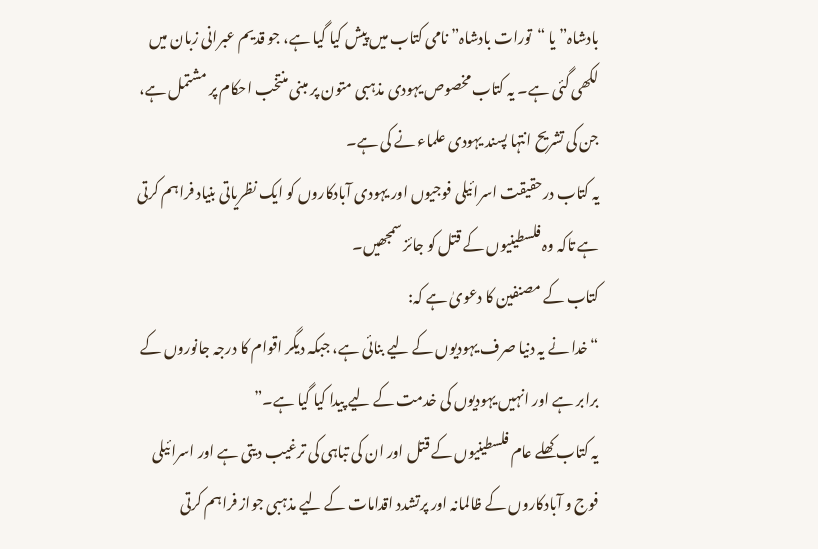بادشاہ” یا “تورات بادشاہ” نامی کتاب میں پیش کیا گیا ہے، جو قدیم عبرانی زبان میں لکھی گئی ہے۔ یہ کتاب مخصوص یہودی مذہبی متون پر مبنی منتخب احکام پر مشتمل ہے، جن کی تشریح انتہا پسند یہودی علماء نے کی ہے۔
یہ کتاب درحقیقت اسرائیلی فوجیوں اور یہودی آبادکاروں کو ایک نظریاتی بنیاد فراہم کرتی ہے تاکہ وہ فلسطینیوں کے قتل کو جائز سمجھیں۔
کتاب کے مصنفین کا دعویٰ ہے کہ:
“خدا نے یہ دنیا صرف یہودیوں کے لیے بنائی ہے، جبکہ دیگر اقوام کا درجہ جانوروں کے برابر ہے اور انہیں یہودیوں کی خدمت کے لیے پیدا کیا گیا ہے۔”
یہ کتاب کھلے عام فلسطینیوں کے قتل اور ان کی تباہی کی ترغیب دیتی ہے اور اسرائیلی فوج و آبادکاروں کے ظالمانہ اور پرتشدد اقدامات کے لیے مذہبی جواز فراہم کرتی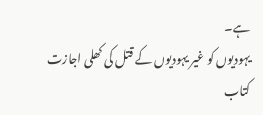ہے۔
یہودیوں کو غیر یہودیوں کے قتل کی کھلی اجازت
کتاب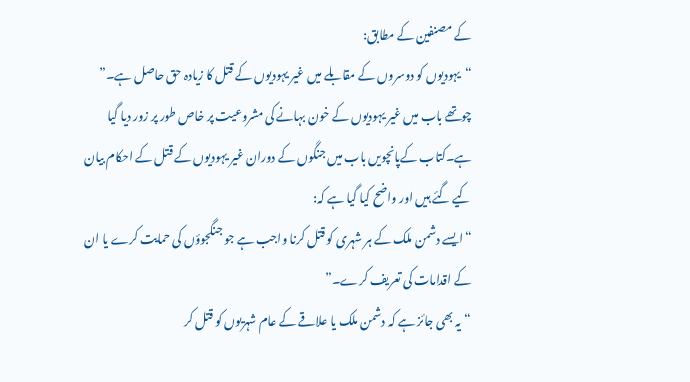کے مصنفین کے مطابق:
“یہودیوں کو دوسروں کے مقابلے میں غیر یہودیوں کے قتل کا زیادہ حق حاصل ہے۔”
چوتھے باب میں غیر یہودیوں کے خون بہانے کی مشروعیت پر خاص طور پر زور دیا گیا ہے۔کتاب کےپانچویں باب میں جنگوں کے دوران غیر یہودیوں کے قتل کے احکام بیان کیے گئے ہیں اور واضح کیا گیا ہے کہ:
“ایسے دشمن ملک کے ہر شہری کو قتل کرنا واجب ہے جو جنگجوؤں کی حمایت کرے یا ان کے اقدامات کی تعریف کرے۔”
“یہ بھی جائز ہے کہ دشمن ملک یا علاقے کے عام شہریوں کو قتل کر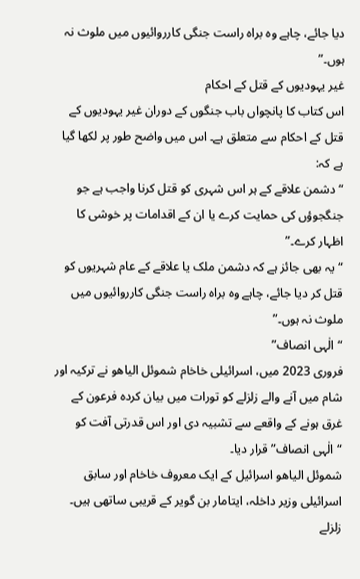دیا جائے، چاہے وہ براہ راست جنگی کارروائیوں میں ملوث نہ ہوں۔”
غیر یہودیوں کے قتل کے احکام
اس کتاب کا پانچواں باب جنگوں کے دوران غیر یہودیوں کے قتل کے احکام سے متعلق ہے۔ اس میں واضح طور پر لکھا گیا ہے کہ:
“دشمن علاقے کے ہر اس شہری کو قتل کرنا واجب ہے جو جنگجوؤں کی حمایت کرے یا ان کے اقدامات پر خوشی کا اظہار کرے۔”
“یہ بھی جائز ہے کہ دشمن ملک یا علاقے کے عام شہریوں کو قتل کر دیا جائے، چاہے وہ براہ راست جنگی کارروائیوں میں ملوث نہ ہوں۔”
“الٰہی انصاف”
فروری 2023 میں، اسرائیلی خاخام شموئل الیاهو نے ترکیہ اور شام میں آنے والے زلزلے کو تورات میں بیان کردہ فرعون کے غرق ہونے کے واقعے سے تشبیہ دی اور اس قدرتی آفت کو “الٰہی انصاف” قرار دیا۔
شموئل الیاهو اسرائیل کے ایک معروف خاخام اور سابق اسرائیلی وزیر داخلہ، ایتامار بن گویر کے قریبی ساتھی ہیں۔
زلزلے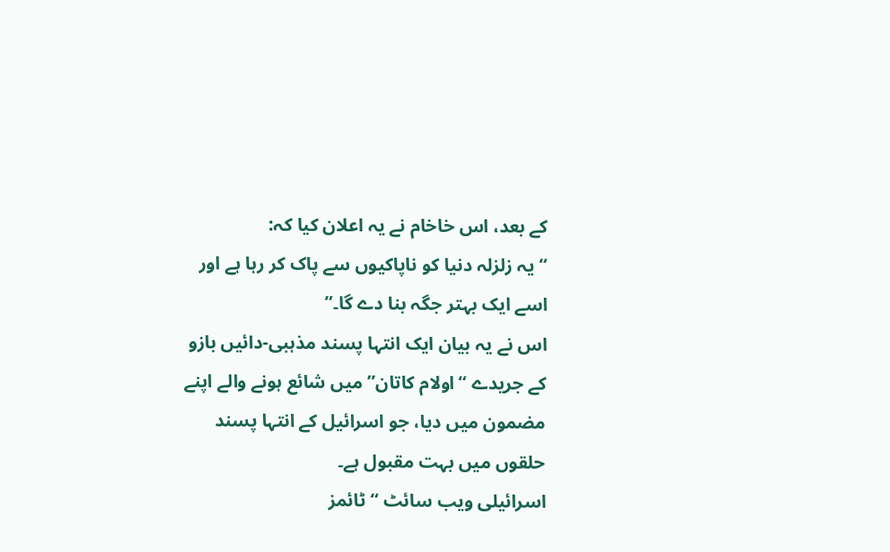کے بعد، اس خاخام نے یہ اعلان کیا کہ:
“یہ زلزلہ دنیا کو ناپاکیوں سے پاک کر رہا ہے اور اسے ایک بہتر جگہ بنا دے گا۔”
اس نے یہ بیان ایک انتہا پسند مذہبی-دائیں بازو کے جریدے “اولام کاتان” میں شائع ہونے والے اپنے مضمون میں دیا، جو اسرائیل کے انتہا پسند حلقوں میں بہت مقبول ہے۔
اسرائیلی ویب سائٹ “ٹائمز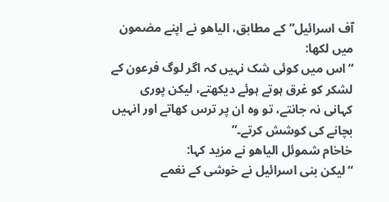آف اسرائیل” کے مطابق، الیاهو نے اپنے مضمون میں لکھا:
“اس میں کوئی شک نہیں کہ اگر لوگ فرعون کے لشکر کو غرق ہوتے ہوئے دیکھتے، لیکن پوری کہانی نہ جانتے، تو وہ ان پر ترس کھاتے اور انہیں بچانے کی کوشش کرتے۔”
خاخام شموئل الیاهو نے مزید کہا:
“لیکن بنی اسرائیل نے خوشی کے نغمے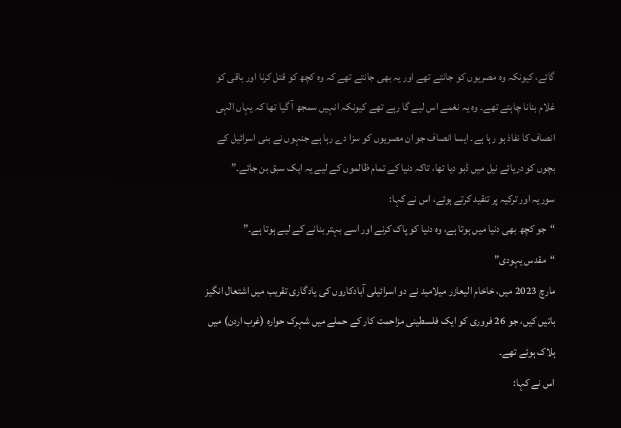گائے، کیونکہ وہ مصریوں کو جانتے تھے اور یہ بھی جانتے تھے کہ وہ کچھ کو قتل کرنا اور باقی کو غلام بنانا چاہتے تھے۔ وہ یہ نغمے اس لیے گا رہے تھے کیونکہ انہیں سمجھ آ گیا تھا کہ یہاں الٰہی انصاف کا نفاذ ہو رہا ہے۔ ایسا انصاف جو ان مصریوں کو سزا دے رہا ہے جنہوں نے بنی اسرائیل کے بچوں کو دریائے نیل میں ڈبو دیا تھا، تاکہ دنیا کے تمام ظالموں کے لیے یہ ایک سبق بن جائے۔”
سوریہ اور ترکیہ پر تنقید کرتے ہوئے، اس نے کہا:
“جو کچھ بھی دنیا میں ہوتا ہے، وہ دنیا کو پاک کرنے اور اسے بہتر بنانے کے لیے ہوتا ہے۔”
“مقدس یہودی”
مارچ 2023 میں، خاخام الیعازر میلامید نے دو اسرائیلی آبادکاروں کی یادگاری تقریب میں اشتعال انگیز باتیں کیں، جو 26 فروری کو ایک فلسطینی مزاحمت کار کے حملے میں شہرک حواره (غرب اردن) میں ہلاک ہوئے تھے۔
اس نے کہا: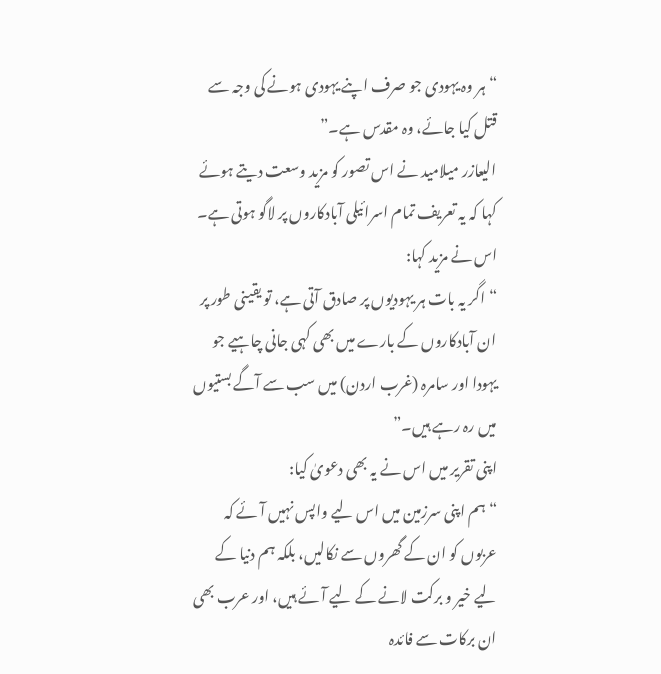“ہر وہ یہودی جو صرف اپنے یہودی ہونے کی وجہ سے قتل کیا جائے، وہ مقدس ہے۔”
الیعازر میلامید نے اس تصور کو مزید وسعت دیتے ہوئے کہا کہ یہ تعریف تمام اسرائیلی آبادکاروں پر لاگو ہوتی ہے۔
اس نے مزید کہا:
“اگر یہ بات ہر یہودیوں پر صادق آتی ہے، تو یقینی طور پر ان آبادکاروں کے بارے میں بھی کہی جانی چاہیے جو یہودا اور سامرہ (غرب اردن) میں سب سے آگے بستیوں میں رہ رہے ہیں۔”
اپنی تقریر میں اس نے یہ بھی دعویٰ کیا:
“ہم اپنی سرزمین میں اس لیے واپس نہیں آئے کہ عربوں کو ان کے گھروں سے نکالیں، بلکہ ہم دنیا کے لیے خیر و برکت لانے کے لیے آئے ہیں، اور عرب بھی ان برکات سے فائدہ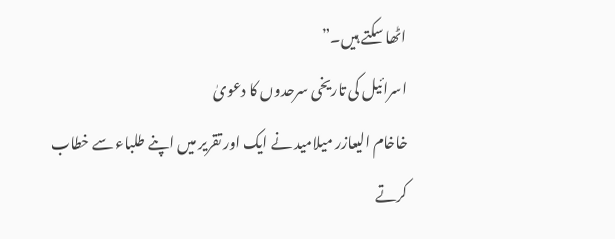اٹھا سکتے ہیں۔”
اسرائیل کی تاریخی سرحدوں کا دعویٰ
خاخام الیعازر میلامید نے ایک اور تقریر میں اپنے طلباء سے خطاب کرتے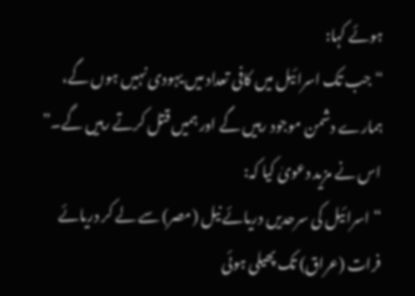ہوئے کہا:
“جب تک اسرائیل میں کافی تعداد میں یہودی نہیں ہوں گے، ہمارے دشمن موجود رہیں گے اور ہمیں قتل کرتے رہیں گے۔”
اس نے مزید دعویٰ کیا کہ:
“اسرائیل کی سرحدیں دریائے نیل (مصر) سے لے کر دریائے فرات (عراق) تک پھیلی ہوئی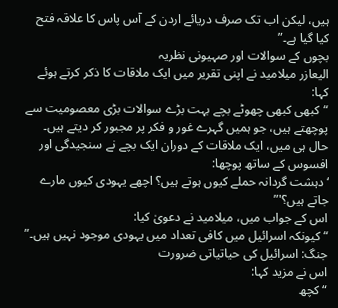ہیں، لیکن اب تک صرف دریائے اردن کے آس پاس کا علاقہ فتح کیا گیا ہے۔”
بچوں کے سوالات اور صہیونی نظریہ
الیعازر میلامید نے اپنی تقریر میں ایک ملاقات کا ذکر کرتے ہوئے کہا:
“کبھی کبھی چھوٹے بچے بہت بڑے سوالات بڑی معصومیت سے پوچھتے ہیں، جو ہمیں گہرے غور و فکر پر مجبور کر دیتے ہیں۔ حال ہی میں، ایک ملاقات کے دوران ایک بچے نے سنجیدگی اور افسوس کے ساتھ پوچھا:
‘دہشت گردانہ حملے کیوں ہوتے ہیں؟ اچھے یہودی کیوں مارے جاتے ہیں؟'”
اس کے جواب میں، میلامید نے دعویٰ کیا:
“کیونکہ اسرائیل میں کافی تعداد میں یہودی موجود نہیں ہیں۔”
جنگ: اسرائیل کی حیاتیاتی ضرورت
اس نے مزید کہا:
“کچھ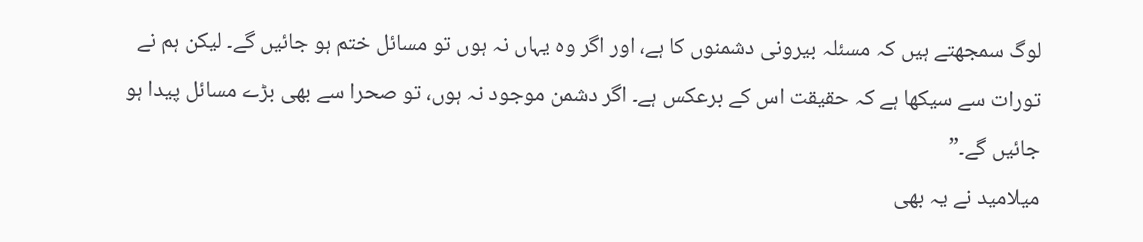لوگ سمجھتے ہیں کہ مسئلہ بیرونی دشمنوں کا ہے، اور اگر وہ یہاں نہ ہوں تو مسائل ختم ہو جائیں گے۔ لیکن ہم نے تورات سے سیکھا ہے کہ حقیقت اس کے برعکس ہے۔ اگر دشمن موجود نہ ہوں، تو صحرا سے بھی بڑے مسائل پیدا ہو جائیں گے۔”
میلامید نے یہ بھی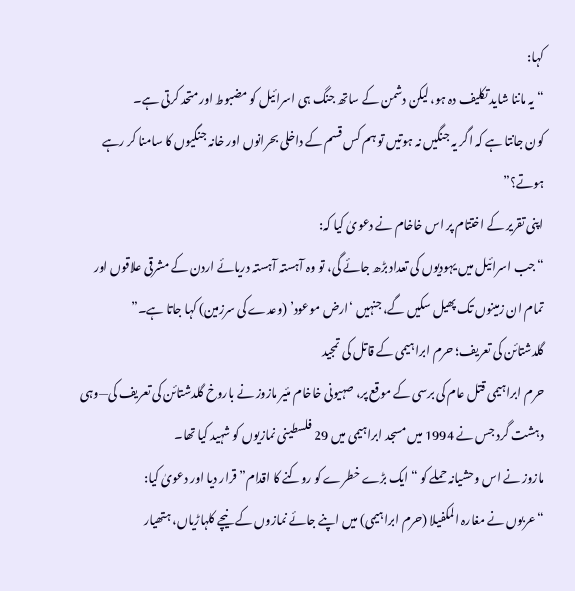کہا:
“یہ ماننا شاید تکلیف دہ ہو، لیکن دشمن کے ساتھ جنگ ہی اسرائیل کو مضبوط اور متحد کرتی ہے۔
کون جانتا ہے کہ اگر یہ جنگیں نہ ہوتیں تو ہم کس قسم کے داخلی بحرانوں اور خانہ جنگیوں کا سامنا کر رہے ہوتے؟”
اپنی تقریر کے اختتام پر اس خاخام نے دعویٰ کیا کہ:
“جب اسرائیل میں یہودیوں کی تعداد بڑھ جائے گی، تو وہ آہستہ آہستہ دریائے اردن کے مشرقی علاقوں اور تمام ان زمینوں تک پھیل سکیں گے، جنہیں ‘ارض موعود’ (وعدے کی سرزمین) کہا جاتا ہے۔”
گلدشتائن کی تعریف؛ حرم ابراہیمی کے قاتل کی تمجید
حرم ابراہیمی قتل عام کی برسی کے موقع پر، صہیونی خاخام مئیر مازوز نے باروخ گلدشتائن کی تعریف کی—وہی دہشت گرد جس نے 1994 میں مسجد ابراہیمی میں 29 فلسطینی نمازیوں کو شہید کیا تھا۔
مازوز نے اس وحشیانہ حملے کو “ایک بڑے خطرے کو روکنے کا اقدام” قرار دیا اور دعویٰ کیا:
“عربوں نے مغارہ المکفیلا (حرم ابراہیمی) میں اپنے جائے نمازوں کے نیچے کلہاڑیاں، ہتھیار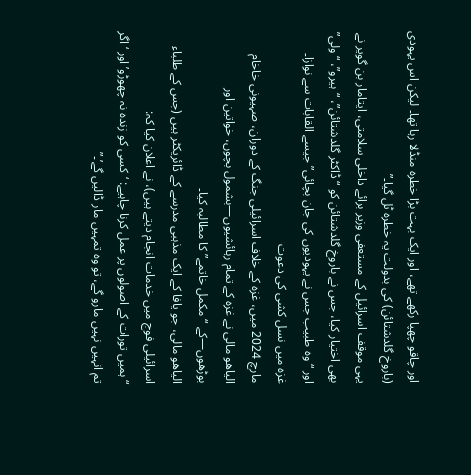اور چاقو چھپا رکھے تھے، اور ایک بہت بڑا خطرہ منڈلا رہا تھا۔ لیکن اس یہودی (باروخ گلدشتائن) کی بدولت یہ خطرہ ٹل گیا۔”
یہی موقف اسرائیل کے مستعفی وزیر برائے داخلی سلامتی، ایتامار بن گویر نے بھی اختیار کیا، جس نے باروخ گلدشتائن کو “ڈاکٹر گلدشتائن”، “ہیرو”، “ولی” اور “وہ طبیب جس نے یہودیوں کی جان بچائی” جیسے القابات سے نوازا۔
غزہ میں نسل کشی کی دعوت
مارچ 2024 میں، غزہ کے خلاف اسرائیلی جنگ کے دوران، صہیونی خاخام الیاهو مالی نے غزہ کے تمام رہائشیوں—بشمول بچوں، خواتین اور بوڑھوں—کے “مکمل خاتمے” کا مطالبہ کیا۔
الیاهو مالی، جو یافا کے ایک مذہبی مدرسے کے ڈائریکٹر ہیں (جس کے طلباء اسرائیلی فوج میں خدمات انجام دیتے ہیں)، نے اعلان کیا کہ:
“ہمیں تورات کے اصولوں پر عمل کرنا چاہیے: ‘کسی کو زندہ نہ چھوڑو’ اور ‘اگر تم انہیں نہیں مارو گے، تو وہ تمہیں مار ڈالیں گے’۔”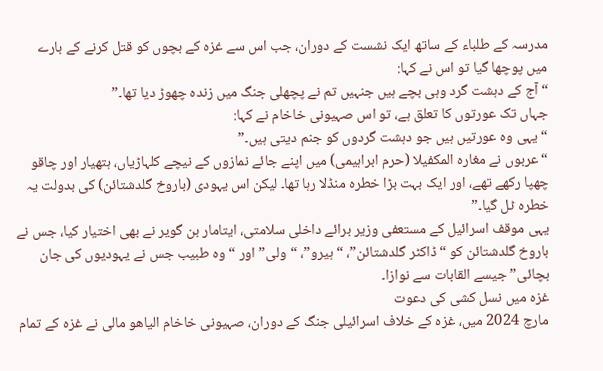مدرسہ کے طلباء کے ساتھ ایک نشست کے دوران، جب اس سے غزہ کے بچوں کو قتل کرنے کے بارے میں پوچھا گیا تو اس نے کہا:
“آج کے دہشت گرد وہی بچے ہیں جنہیں تم نے پچھلی جنگ میں زندہ چھوڑ دیا تھا۔”
جہاں تک عورتوں کا تعلق ہے، تو اس صہیونی خاخام نے کہا:
“یہی وہ عورتیں ہیں جو دہشت گردوں کو جنم دیتی ہیں۔”
“عربوں نے مغارہ المکفیلا (حرم ابراہیمی) میں اپنے جائے نمازوں کے نیچے کلہاڑیاں، ہتھیار اور چاقو چھپا رکھے تھے، اور ایک بہت بڑا خطرہ منڈلا رہا تھا۔ لیکن اس یہودی (باروخ گلدشتائن) کی بدولت یہ خطرہ ٹل گیا۔”
یہی موقف اسرائیل کے مستعفی وزیر برائے داخلی سلامتی، ایتامار بن گویر نے بھی اختیار کیا، جس نے باروخ گلدشتائن کو “ڈاکٹر گلدشتائن”، “ہیرو”، “ولی” اور “وہ طبیب جس نے یہودیوں کی جان بچائی” جیسے القابات سے نوازا۔
غزہ میں نسل کشی کی دعوت
مارچ 2024 میں، غزہ کے خلاف اسرائیلی جنگ کے دوران، صہیونی خاخام الیاهو مالی نے غزہ کے تمام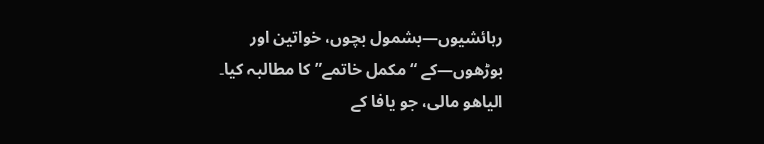رہائشیوں—بشمول بچوں، خواتین اور بوڑھوں—کے “مکمل خاتمے” کا مطالبہ کیا۔
الیاهو مالی، جو یافا کے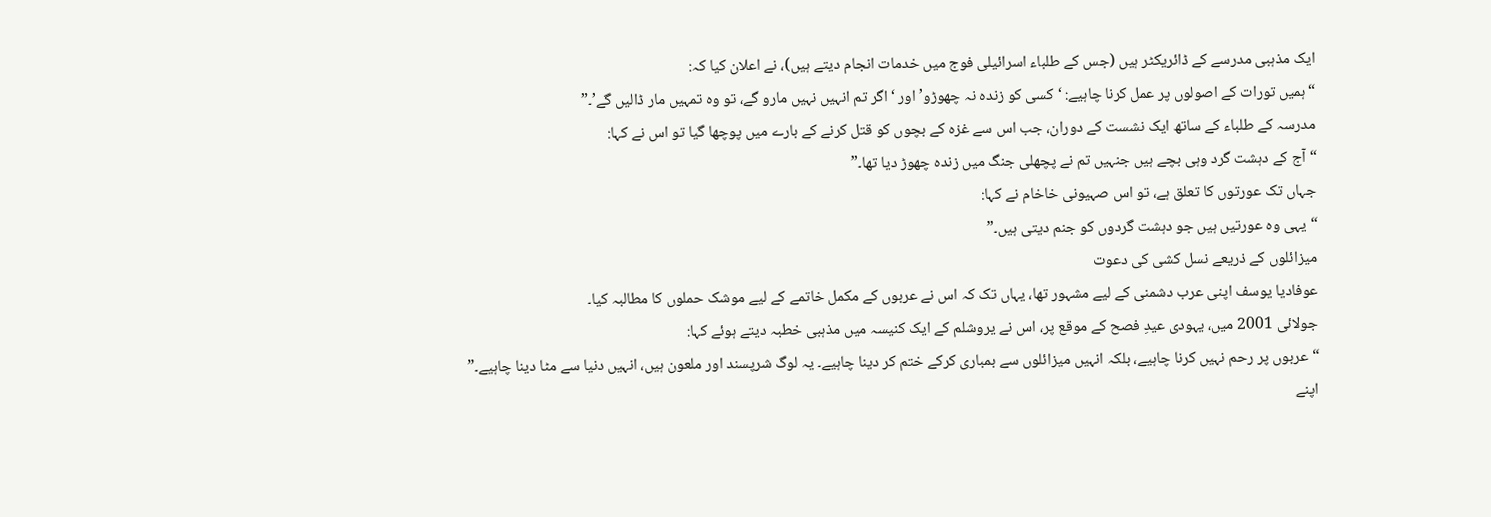ایک مذہبی مدرسے کے ڈائریکٹر ہیں (جس کے طلباء اسرائیلی فوج میں خدمات انجام دیتے ہیں)، نے اعلان کیا کہ:
“ہمیں تورات کے اصولوں پر عمل کرنا چاہیے: ‘کسی کو زندہ نہ چھوڑو’ اور ‘اگر تم انہیں نہیں مارو گے، تو وہ تمہیں مار ڈالیں گے’۔”
مدرسہ کے طلباء کے ساتھ ایک نشست کے دوران، جب اس سے غزہ کے بچوں کو قتل کرنے کے بارے میں پوچھا گیا تو اس نے کہا:
“آج کے دہشت گرد وہی بچے ہیں جنہیں تم نے پچھلی جنگ میں زندہ چھوڑ دیا تھا۔”
جہاں تک عورتوں کا تعلق ہے، تو اس صہیونی خاخام نے کہا:
“یہی وہ عورتیں ہیں جو دہشت گردوں کو جنم دیتی ہیں۔”
میزائلوں کے ذریعے نسل کشی کی دعوت
عوفادیا یوسف اپنی عرب دشمنی کے لیے مشہور تھا، یہاں تک کہ اس نے عربوں کے مکمل خاتمے کے لیے موشک حملوں کا مطالبہ کیا۔
جولائی 2001 میں، یہودی عیدِ فصح کے موقع پر، اس نے یروشلم کے ایک کنیسہ میں مذہبی خطبہ دیتے ہوئے کہا:
“عربوں پر رحم نہیں کرنا چاہیے، بلکہ انہیں میزائلوں سے بمباری کرکے ختم کر دینا چاہیے۔ یہ لوگ شرپسند اور ملعون ہیں، انہیں دنیا سے مٹا دینا چاہیے۔”
اپنے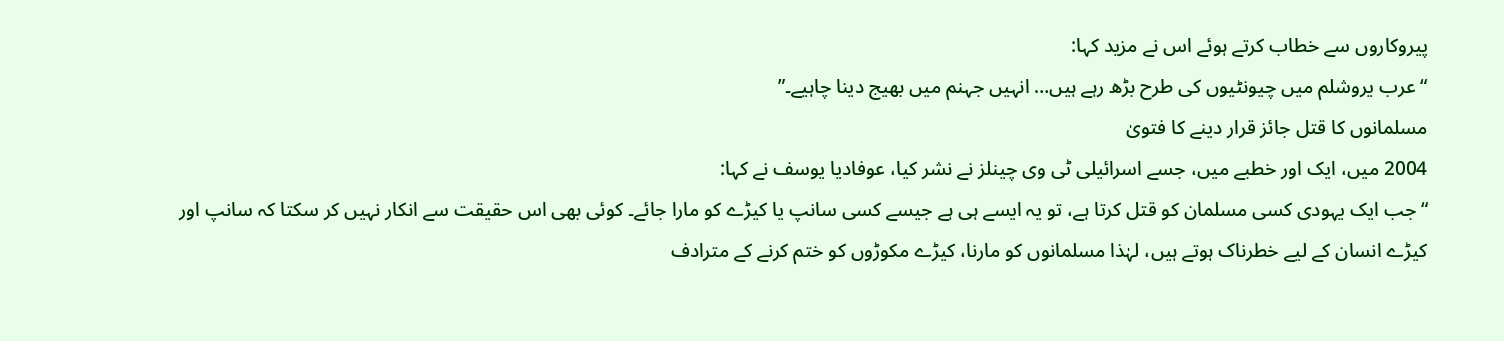پیروکاروں سے خطاب کرتے ہوئے اس نے مزید کہا:
“عرب یروشلم میں چیونٹیوں کی طرح بڑھ رہے ہیں… انہیں جہنم میں بھیج دینا چاہیے۔”
مسلمانوں کا قتل جائز قرار دینے کا فتویٰ
2004 میں، ایک اور خطبے میں، جسے اسرائیلی ٹی وی چینلز نے نشر کیا، عوفادیا یوسف نے کہا:
“جب ایک یہودی کسی مسلمان کو قتل کرتا ہے، تو یہ ایسے ہی ہے جیسے کسی سانپ یا کیڑے کو مارا جائے۔ کوئی بھی اس حقیقت سے انکار نہیں کر سکتا کہ سانپ اور کیڑے انسان کے لیے خطرناک ہوتے ہیں، لہٰذا مسلمانوں کو مارنا، کیڑے مکوڑوں کو ختم کرنے کے مترادف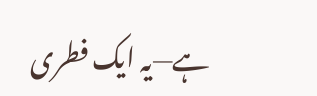ہے—یہ ایک فطری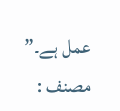عمل ہے۔”
مصنف :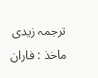ترجمہ زیدی ماخذ : فاران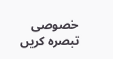خصوصی
تبصرہ کریں